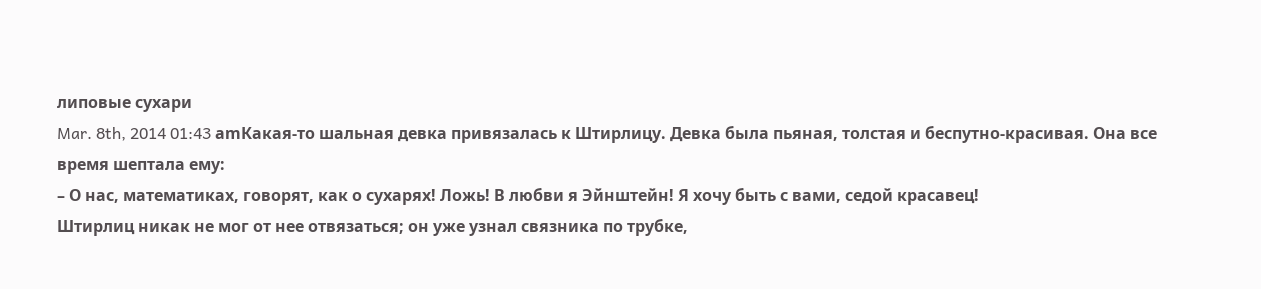липовые сухари
Mar. 8th, 2014 01:43 amКакая-то шальная девка привязалась к Штирлицу. Девка была пьяная, толстая и беспутно-красивая. Она все время шептала ему:
– О нас, математиках, говорят, как о сухарях! Ложь! В любви я Эйнштейн! Я хочу быть с вами, седой красавец!
Штирлиц никак не мог от нее отвязаться; он уже узнал связника по трубке,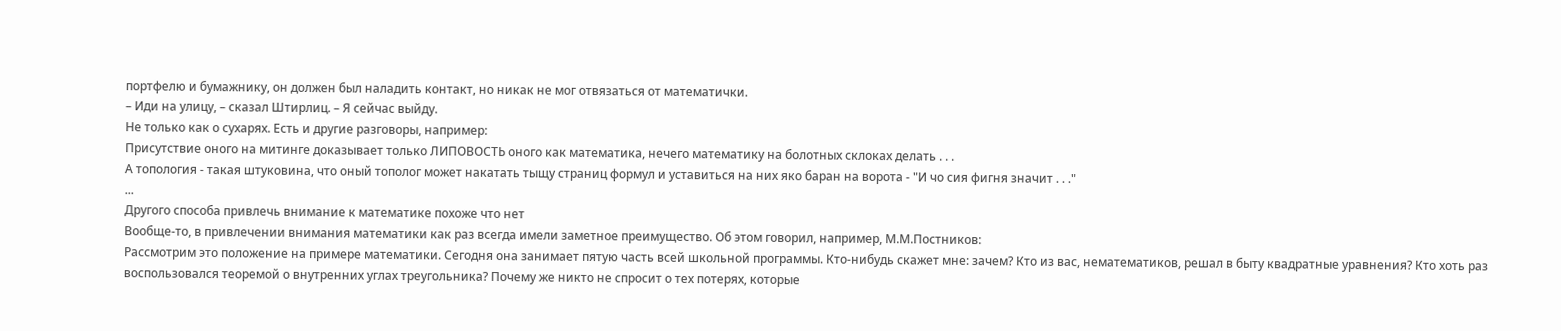портфелю и бумажнику, он должен был наладить контакт, но никак не мог отвязаться от математички.
– Иди на улицу, – сказал Штирлиц. – Я сейчас выйду.
Не только как о сухарях. Есть и другие разговоры, например:
Присутствие оного на митинге доказывает только ЛИПОВОСТЬ оного как математика, нечего математику на болотных склоках делать . . .
А топология - такая штуковина, что оный тополог может накатать тыщу страниц формул и уставиться на них яко баран на ворота - "И чо сия фигня значит . . ."
...
Другого способа привлечь внимание к математике похоже что нет
Вообще-то, в привлечении внимания математики как раз всегда имели заметное преимущество. Об этом говорил, например, М.М.Постников:
Рассмотрим это положение на примере математики. Сегодня она занимает пятую часть всей школьной программы. Кто-нибудь скажет мне: зачем? Кто из вас, нематематиков, решал в быту квадратные уравнения? Кто хоть раз воспользовался теоремой о внутренних углах треугольника? Почему же никто не спросит о тех потерях, которые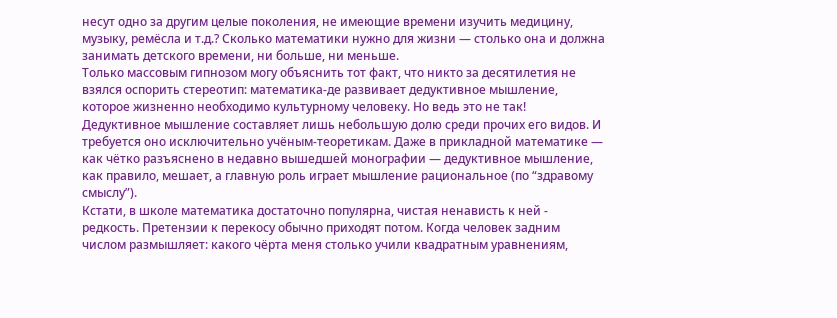несут одно за другим целые поколения, не имеющие времени изучить медицину, музыку, ремёсла и т.д.? Сколько математики нужно для жизни — столько она и должна занимать детского времени, ни больше, ни меньше.
Только массовым гипнозом могу объяснить тот факт, что никто за десятилетия не взялся оспорить стереотип: математика-де развивает дедуктивное мышление, которое жизненно необходимо культурному человеку. Но ведь это не так! Дедуктивное мышление составляет лишь небольшую долю среди прочих его видов. И требуется оно исключительно учёным-теоретикам. Даже в прикладной математике — как чётко разъяснено в недавно вышедшей монографии — дедуктивное мышление, как правило, мешает, а главную роль играет мышление рациональное (по “здравому смыслу”).
Кстати, в школе математика достаточно популярна, чистая ненависть к ней - редкость. Претензии к перекосу обычно приходят потом. Когда человек задним числом размышляет: какого чёрта меня столько учили квадратным уравнениям,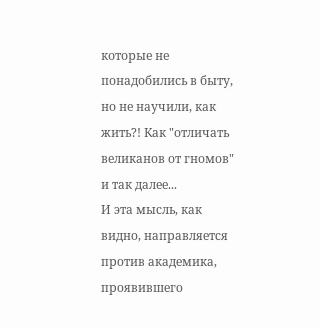которые не понадобились в быту, но не научили, как жить?! Как "отличать великанов от гномов" и так далее...
И эта мысль, как видно, направляется против академика, проявившего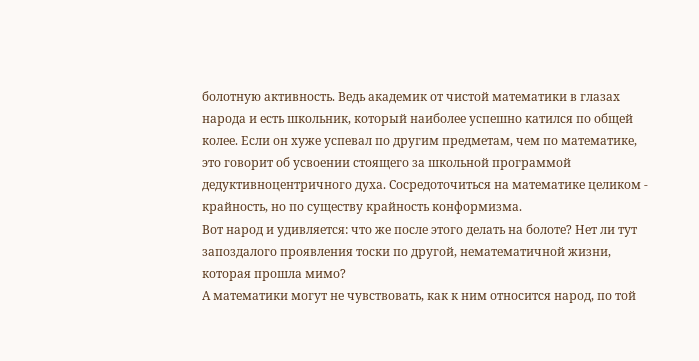болотную активность. Ведь академик от чистой математики в глазах народа и есть школьник, который наиболее успешно катился по общей колее. Если он хуже успевал по другим предметам, чем по математике, это говорит об усвоении стоящего за школьной программой дедуктивноцентричного духа. Сосредоточиться на математике целиком - крайность, но по существу крайность конформизма.
Вот народ и удивляется: что же после этого делать на болоте? Нет ли тут запоздалого проявления тоски по другой, нематематичной жизни, которая прошла мимо?
А математики могут не чувствовать, как к ним относится народ, по той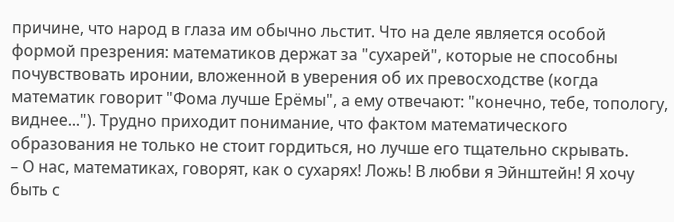причине, что народ в глаза им обычно льстит. Что на деле является особой формой презрения: математиков держат за "сухарей", которые не способны почувствовать иронии, вложенной в уверения об их превосxодстве (когда математик говорит "Фома лучше Ерёмы", а ему отвечают: "конечно, тебе, топологу, виднее..."). Трудно приходит понимание, что фактом математического образования не только не стоит гордиться, но лучше его тщательно скрывать.
– О нас, математиках, говорят, как о сухарях! Ложь! В любви я Эйнштейн! Я хочу быть с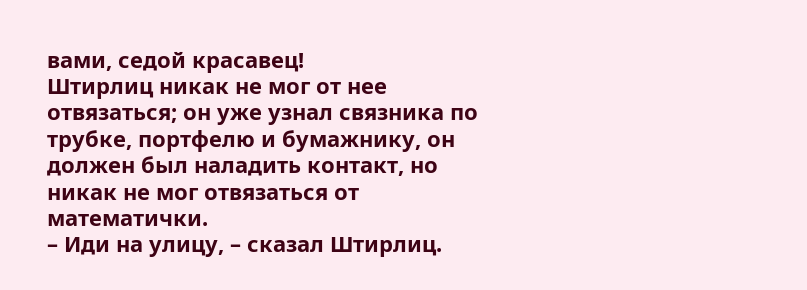вами, седой красавец!
Штирлиц никак не мог от нее отвязаться; он уже узнал связника по трубке, портфелю и бумажнику, он должен был наладить контакт, но никак не мог отвязаться от математички.
– Иди на улицу, – сказал Штирлиц.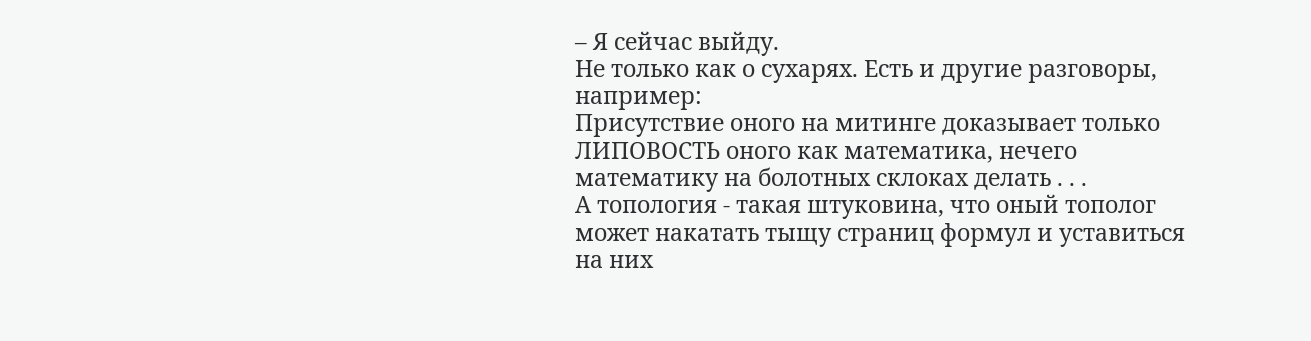– Я сейчас выйду.
Не только как о сухарях. Есть и другие разговоры, например:
Присутствие оного на митинге доказывает только ЛИПОВОСТЬ оного как математика, нечего математику на болотных склоках делать . . .
А топология - такая штуковина, что оный тополог может накатать тыщу страниц формул и уставиться на них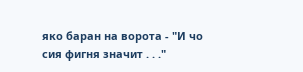яко баран на ворота - "И чо сия фигня значит . . ."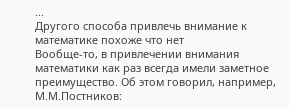...
Другого способа привлечь внимание к математике похоже что нет
Вообще-то, в привлечении внимания математики как раз всегда имели заметное преимущество. Об этом говорил, например, М.М.Постников: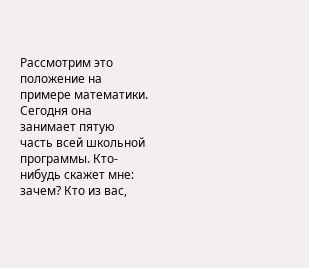Рассмотрим это положение на примере математики. Сегодня она занимает пятую часть всей школьной программы. Кто-нибудь скажет мне: зачем? Кто из вас,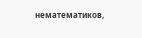нематематиков,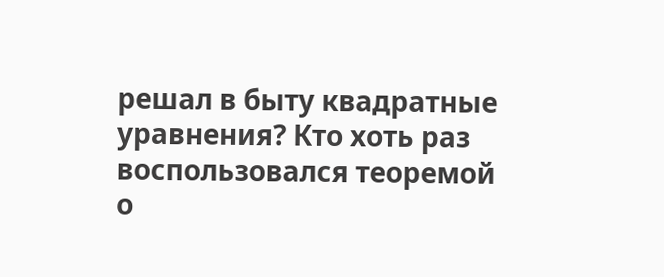решал в быту квадратные уравнения? Кто хоть раз воспользовался теоремой о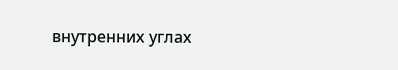внутренних углах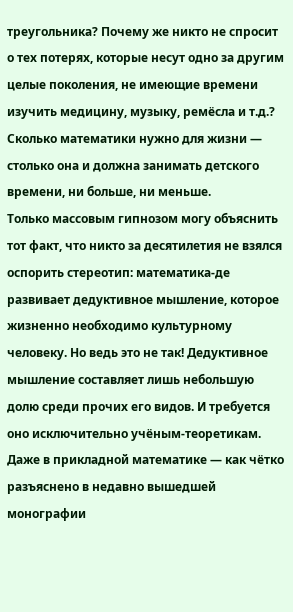треугольника? Почему же никто не спросит о тех потерях, которые несут одно за другим целые поколения, не имеющие времени изучить медицину, музыку, ремёсла и т.д.? Сколько математики нужно для жизни — столько она и должна занимать детского времени, ни больше, ни меньше.
Только массовым гипнозом могу объяснить тот факт, что никто за десятилетия не взялся оспорить стереотип: математика-де развивает дедуктивное мышление, которое жизненно необходимо культурному человеку. Но ведь это не так! Дедуктивное мышление составляет лишь небольшую долю среди прочих его видов. И требуется оно исключительно учёным-теоретикам. Даже в прикладной математике — как чётко разъяснено в недавно вышедшей монографии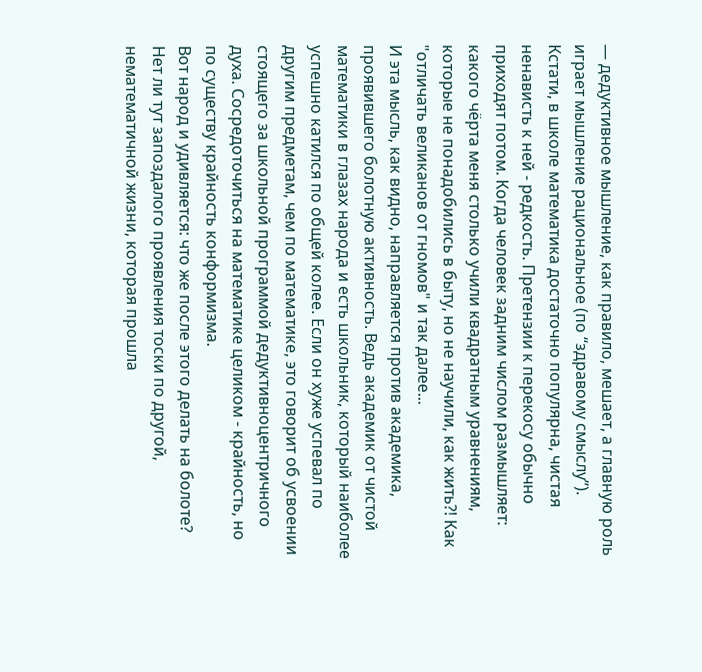— дедуктивное мышление, как правило, мешает, а главную роль играет мышление рациональное (по “здравому смыслу”).
Кстати, в школе математика достаточно популярна, чистая ненависть к ней - редкость. Претензии к перекосу обычно приходят потом. Когда человек задним числом размышляет: какого чёрта меня столько учили квадратным уравнениям, которые не понадобились в быту, но не научили, как жить?! Как "отличать великанов от гномов" и так далее...
И эта мысль, как видно, направляется против академика, проявившего болотную активность. Ведь академик от чистой математики в глазах народа и есть школьник, который наиболее успешно катился по общей колее. Если он хуже успевал по другим предметам, чем по математике, это говорит об усвоении стоящего за школьной программой дедуктивноцентричного духа. Сосредоточиться на математике целиком - крайность, но по существу крайность конформизма.
Вот народ и удивляется: что же после этого делать на болоте? Нет ли тут запоздалого проявления тоски по другой, нематематичной жизни, которая прошла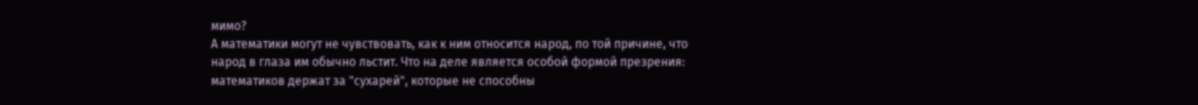мимо?
А математики могут не чувствовать, как к ним относится народ, по той причине, что народ в глаза им обычно льстит. Что на деле является особой формой презрения: математиков держат за "сухарей", которые не способны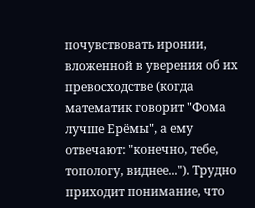почувствовать иронии, вложенной в уверения об их превосxодстве (когда математик говорит "Фома лучше Ерёмы", а ему отвечают: "конечно, тебе, топологу, виднее..."). Трудно приходит понимание, что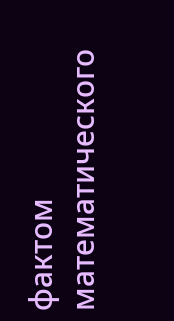фактом математического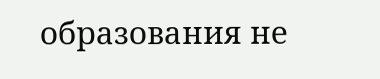образования не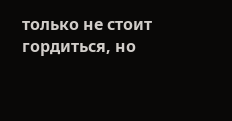только не стоит гордиться, но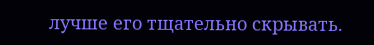лучше его тщательно скрывать.